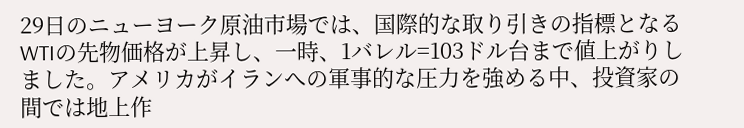29日のニューヨーク原油市場では、国際的な取り引きの指標となるWTIの先物価格が上昇し、一時、1バレル=103ドル台まで値上がりしました。アメリカがイランへの軍事的な圧力を強める中、投資家の間では地上作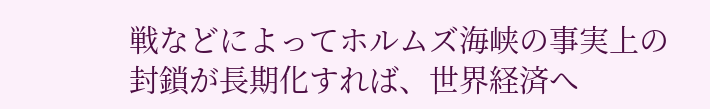戦などによってホルムズ海峡の事実上の封鎖が長期化すれば、世界経済へ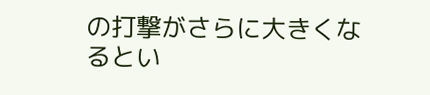の打撃がさらに大きくなるとい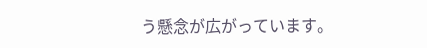う懸念が広がっています。